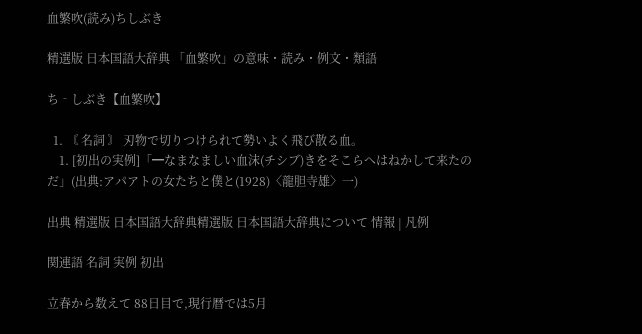血繁吹(読み)ちしぶき

精選版 日本国語大辞典 「血繁吹」の意味・読み・例文・類語

ち‐しぶき【血繁吹】

  1. 〘 名詞 〙 刃物で切りつけられて勢いよく飛び散る血。
    1. [初出の実例]「━なまなましい血沫(チシブ)きをそこらへはねかして来たのだ」(出典:アパアトの女たちと僕と(1928)〈龍胆寺雄〉一)

出典 精選版 日本国語大辞典精選版 日本国語大辞典について 情報 | 凡例

関連語 名詞 実例 初出

立春から数えて 88日目で,現行暦では5月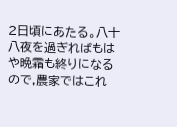2日頃にあたる。八十八夜を過ぎればもはや晩霜も終りになるので,農家ではこれ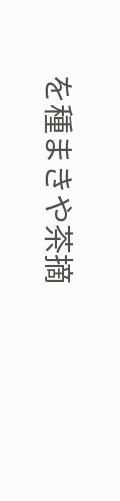を種まきや茶摘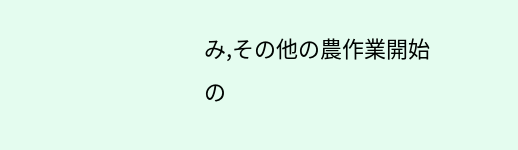み,その他の農作業開始の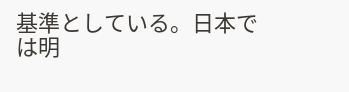基準としている。日本では明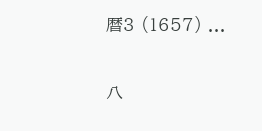暦3 (1657) ...

八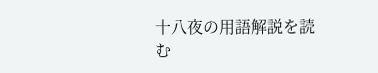十八夜の用語解説を読む